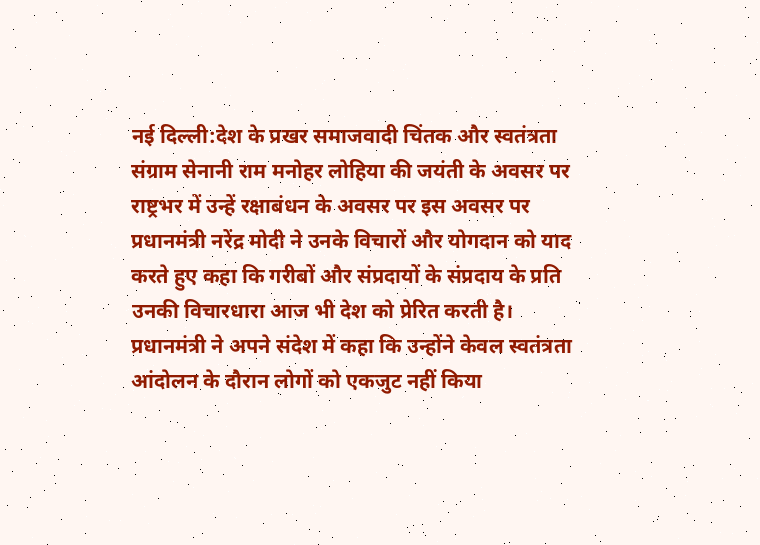नई दिल्ली:देश के प्रखर समाजवादी चिंतक और स्वतंत्रता संग्राम सेनानी राम मनोहर लोहिया की जयंती के अवसर पर राष्ट्रभर में उन्हें रक्षाबंधन के अवसर पर इस अवसर पर प्रधानमंत्री नरेंद्र मोदी ने उनके विचारों और योगदान को याद करते हुए कहा कि गरीबों और संप्रदायों के संप्रदाय के प्रति उनकी विचारधारा आज भी देश को प्रेरित करती है।
प्रधानमंत्री ने अपने संदेश में कहा कि उन्होंने केवल स्वतंत्रता आंदोलन के दौरान लोगों को एकजुट नहीं किया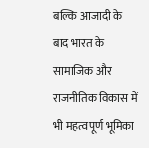बल्कि आजादी के बाद भारत के सामाजिक और राजनीतिक विकास में भी महत्वपूर्ण भूमिका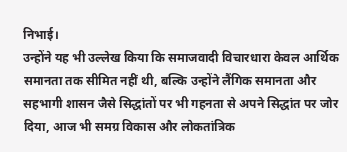निभाई।
उन्होंने यह भी उल्लेख किया कि समाजवादी विचारधारा केवल आर्थिक समानता तक सीमित नहीं थी, बल्कि उन्होंने लैंगिक समानता और सहभागी शासन जैसे सिद्धांतों पर भी गहनता से अपने सिद्धांत पर जोर दिया, आज भी समग्र विकास और लोकतांत्रिक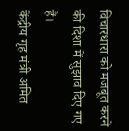विचारधारा को मजबूत करने की दिशा में सुझाव दिए गए हैं।
केंद्रीय गृह मंत्री अमित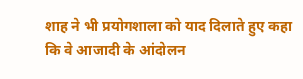शाह ने भी प्रयोगशाला को याद दिलाते हुए कहा कि वे आजादी के आंदोलन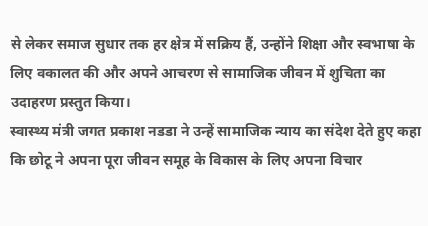से लेकर समाज सुधार तक हर क्षेत्र में सक्रिय हैं, उन्होंने शिक्षा और स्वभाषा के लिए वकालत की और अपने आचरण से सामाजिक जीवन में शुचिता का उदाहरण प्रस्तुत किया।
स्वास्थ्य मंत्री जगत प्रकाश नडडा ने उन्हें सामाजिक न्याय का संदेश देते हुए कहा कि छोटू ने अपना पूरा जीवन समूह के विकास के लिए अपना विचार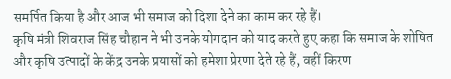समर्पित किया है और आज भी समाज को दिशा देने का काम कर रहे हैं।
कृषि मंत्री शिवराज सिंह चौहान ने भी उनके योगदान को याद करते हुए कहा कि समाज के शोषित और कृषि उत्पादों के केंद्र उनके प्रयासों को हमेशा प्रेरणा देते रहे हैं, वहीं किरण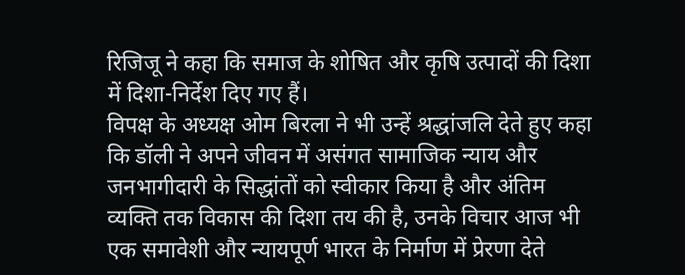रिजिजू ने कहा कि समाज के शोषित और कृषि उत्पादों की दिशा में दिशा-निर्देश दिए गए हैं।
विपक्ष के अध्यक्ष ओम बिरला ने भी उन्हें श्रद्धांजलि देते हुए कहा कि डॉली ने अपने जीवन में असंगत सामाजिक न्याय और जनभागीदारी के सिद्धांतों को स्वीकार किया है और अंतिम व्यक्ति तक विकास की दिशा तय की है, उनके विचार आज भी एक समावेशी और न्यायपूर्ण भारत के निर्माण में प्रेरणा देते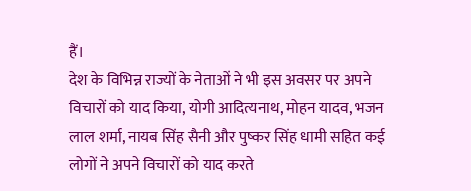हैं।
देश के विभिन्न राज्यों के नेताओं ने भी इस अवसर पर अपने विचारों को याद किया, योगी आदित्यनाथ, मोहन यादव, भजन लाल शर्मा, नायब सिंह सैनी और पुष्कर सिंह धामी सहित कई लोगों ने अपने विचारों को याद करते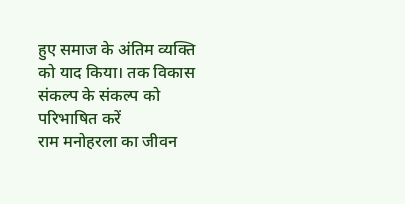हुए समाज के अंतिम व्यक्ति को याद किया। तक विकास संकल्प के संकल्प को परिभाषित करें
राम मनोहरला का जीवन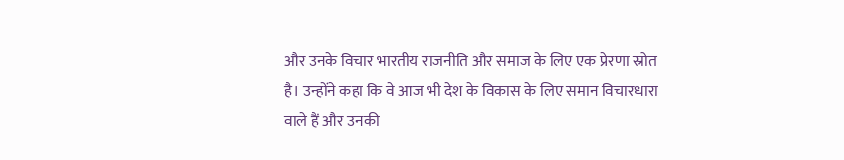और उनके विचार भारतीय राजनीति और समाज के लिए एक प्रेरणा स्रोत है। उन्होंने कहा कि वे आज भी देश के विकास के लिए समान विचारधारा वाले हैं और उनकी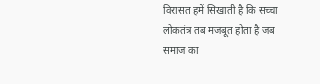विरासत हमें सिखाती है कि सच्चा लोकतंत्र तब मजबूत होता है जब समाज का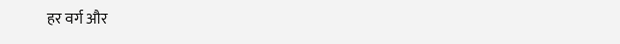हर वर्ग और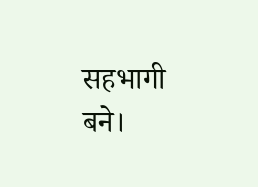सहभागी बने।